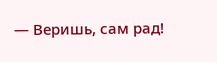— Веришь, сам рад!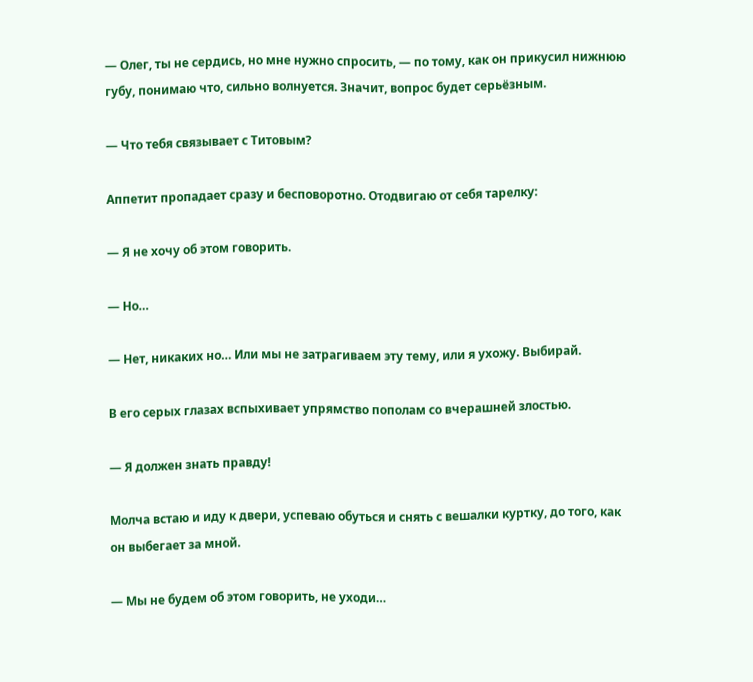— Олег, ты не сердись, но мне нужно спросить, — по тому, как он прикусил нижнюю губу, понимаю что, сильно волнуется. Значит, вопрос будет серьёзным.

— Что тебя связывает с Титовым?

Аппетит пропадает сразу и бесповоротно. Отодвигаю от себя тарелку:

— Я не хочу об этом говорить.

— Но…

— Нет, никаких но… Или мы не затрагиваем эту тему, или я ухожу. Выбирай.

В его серых глазах вспыхивает упрямство пополам со вчерашней злостью.

— Я должен знать правду!

Молча встаю и иду к двери, успеваю обуться и снять с вешалки куртку, до того, как он выбегает за мной.

— Мы не будем об этом говорить, не уходи…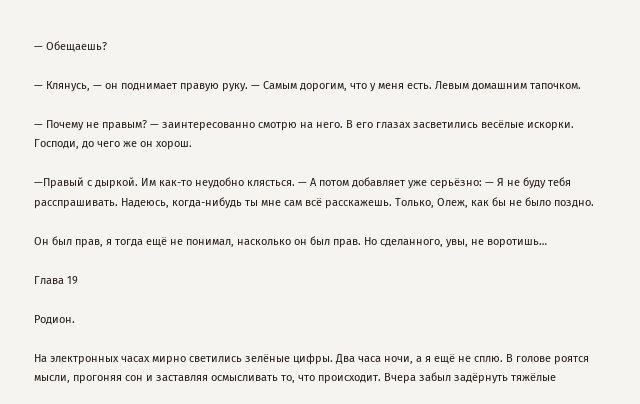— Обещаешь?

— Клянусь, — он поднимает правую руку. — Самым дорогим, что у меня есть. Левым домашним тапочком.

— Почему не правым? — заинтересованно смотрю на него. В его глазах засветились весёлые искорки. Господи, до чего же он хорош.

—Правый с дыркой. Им как-то неудобно клясться. — А потом добавляет уже серьёзно: — Я не буду тебя расспрашивать. Надеюсь, когда-нибудь ты мне сам всё расскажешь. Только, Олеж, как бы не было поздно.

Он был прав, я тогда ещё не понимал, насколько он был прав. Но сделанного, увы, не воротишь…

Глава 19

Родион.

На электронных часах мирно светились зелёные цифры. Два часа ночи, а я ещё не сплю. В голове роятся мысли, прогоняя сон и заставляя осмысливать то, что происходит. Вчера забыл задёрнуть тяжёлые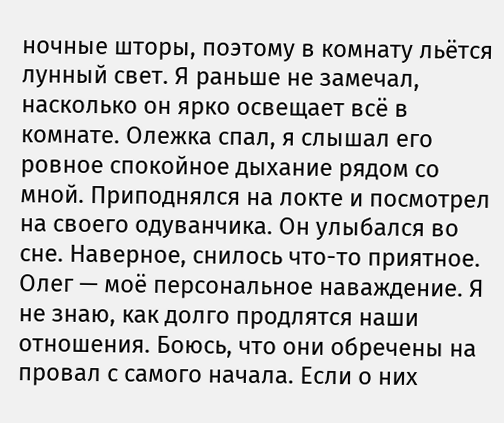ночные шторы, поэтому в комнату льётся лунный свет. Я раньше не замечал, насколько он ярко освещает всё в комнате. Олежка спал, я слышал его ровное спокойное дыхание рядом со мной. Приподнялся на локте и посмотрел на своего одуванчика. Он улыбался во сне. Наверное, снилось что-то приятное. Олег — моё персональное наваждение. Я не знаю, как долго продлятся наши отношения. Боюсь, что они обречены на провал с самого начала. Если о них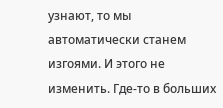узнают, то мы автоматически станем изгоями. И этого не изменить. Где-то в больших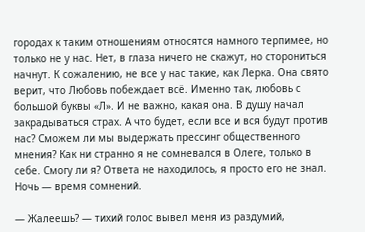городах к таким отношениям относятся намного терпимее, но только не у нас. Нет, в глаза ничего не скажут, но сторониться начнут. К сожалению, не все у нас такие, как Лерка. Она свято верит, что Любовь побеждает всё. Именно так, любовь с большой буквы «Л». И не важно, какая она. В душу начал закрадываться страх. А что будет, если все и вся будут против нас? Сможем ли мы выдержать прессинг общественного мнения? Как ни странно я не сомневался в Олеге, только в себе. Смогу ли я? Ответа не находилось, я просто его не знал. Ночь — время сомнений.

— Жалеешь? — тихий голос вывел меня из раздумий,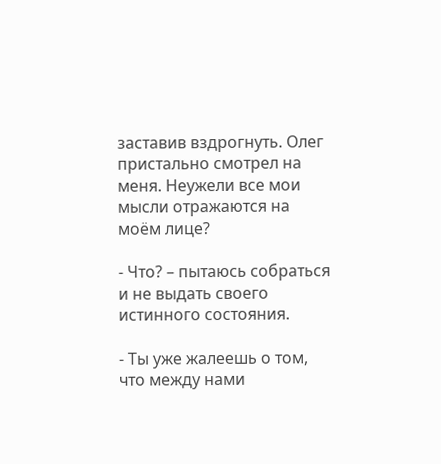заставив вздрогнуть. Олег пристально смотрел на меня. Неужели все мои мысли отражаются на моём лице?

- Что? – пытаюсь собраться и не выдать своего истинного состояния.

- Ты уже жалеешь о том, что между нами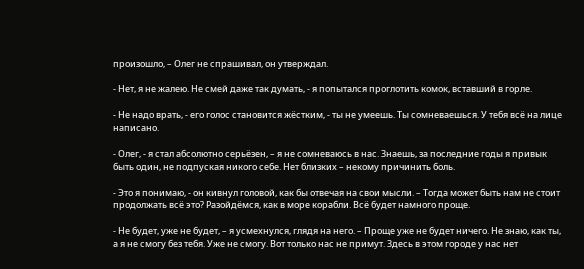произошло, – Олег не спрашивал, он утверждал.

- Нет, я не жалею. Не смей даже так думать, - я попытался проглотить комок, вставший в горле.

- Не надо врать, - его голос становится жёстким, - ты не умеешь. Ты сомневаешься. У тебя всё на лице написано.

- Олег, - я стал абсолютно серьёзен, – я не сомневаюсь в нас. Знаешь, за последние годы я привык быть один, не подпуская никого себе. Нет близких – некому причинить боль.

- Это я понимаю, - он кивнул головой, как бы отвечая на свои мысли. – Тогда может быть нам не стоит продолжать всё это? Разойдёмся, как в море корабли. Всё будет намного проще.

- Не будет, уже не будет, – я усмехнулся, глядя на него. – Проще уже не будет ничего. Не знаю, как ты, а я не смогу без тебя. Уже не смогу. Вот только нас не примут. Здесь в этом городе у нас нет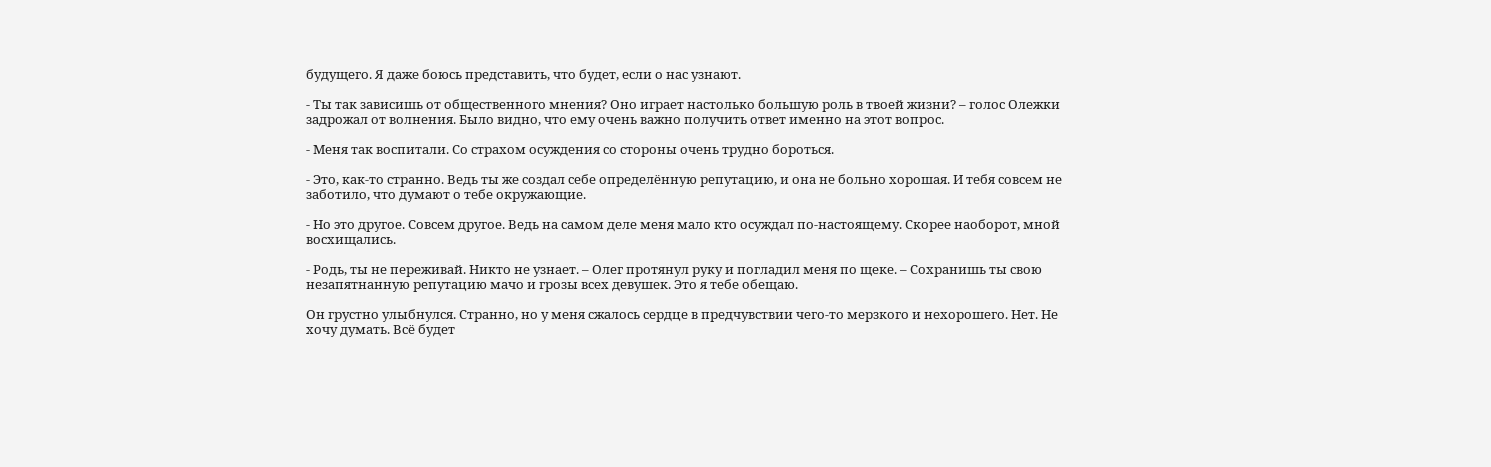будущего. Я даже боюсь представить, что будет, если о нас узнают.

- Ты так зависишь от общественного мнения? Оно играет настолько большую роль в твоей жизни? – голос Олежки задрожал от волнения. Было видно, что ему очень важно получить ответ именно на этот вопрос.

- Меня так воспитали. Со страхом осуждения со стороны очень трудно бороться.

- Это, как-то странно. Ведь ты же создал себе определённую репутацию, и она не больно хорошая. И тебя совсем не заботило, что думают о тебе окружающие.

- Но это другое. Совсем другое. Ведь на самом деле меня мало кто осуждал по-настоящему. Скорее наоборот, мной восхищались.

- Родь, ты не переживай. Никто не узнает. – Олег протянул руку и погладил меня по щеке. – Сохранишь ты свою незапятнанную репутацию мачо и грозы всех девушек. Это я тебе обещаю.

Он грустно улыбнулся. Странно, но у меня сжалось сердце в предчувствии чего-то мерзкого и нехорошего. Нет. Не хочу думать. Всё будет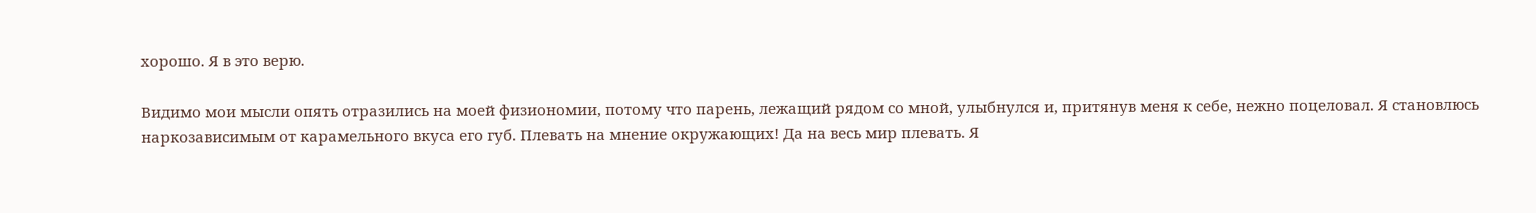хорошо. Я в это верю.

Видимо мои мысли опять отразились на моей физиономии, потому что парень, лежащий рядом со мной, улыбнулся и, притянув меня к себе, нежно поцеловал. Я становлюсь наркозависимым от карамельного вкуса его губ. Плевать на мнение окружающих! Да на весь мир плевать. Я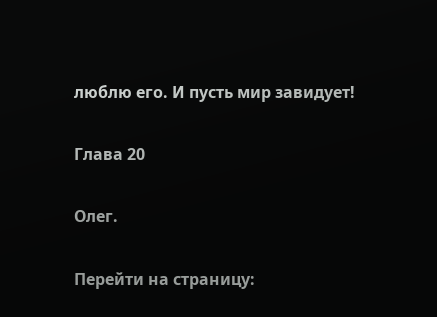люблю его. И пусть мир завидует!

Глава 20

Олег.

Перейти на страницу: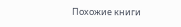Похожие книги